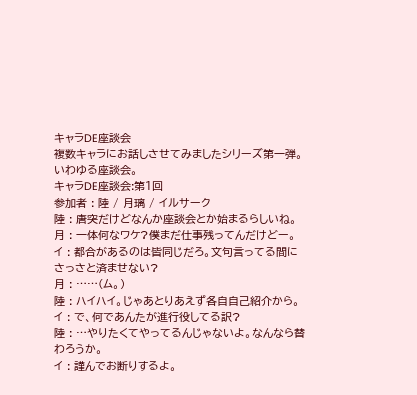キャラDE座談会
複数キャラにお話しさせてみましたシリーズ第一弾。
いわゆる座談会。
キャラDE座談会:第1回
参加者 : 陸 / 月璃 / イルサーク
陸 : 唐突だけどなんか座談会とか始まるらしいね。
月 : 一体何なワケ?僕まだ仕事残ってんだけどー。
イ : 都合があるのは皆同じだろ。文句言ってる間にさっさと済ませない?
月 : ……(ム。)
陸 : ハイハイ。じゃあとりあえず各自自己紹介から。
イ : で、何であんたが進行役してる訳?
陸 : …やりたくてやってるんじゃないよ。なんなら替わろうか。
イ : 謹んでお断りするよ。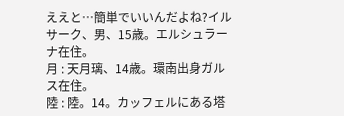ええと…簡単でいいんだよね?イルサーク、男、15歳。エルシュラーナ在住。
月 : 天月璃、14歳。環南出身ガルス在住。
陸 : 陸。14。カッフェルにある塔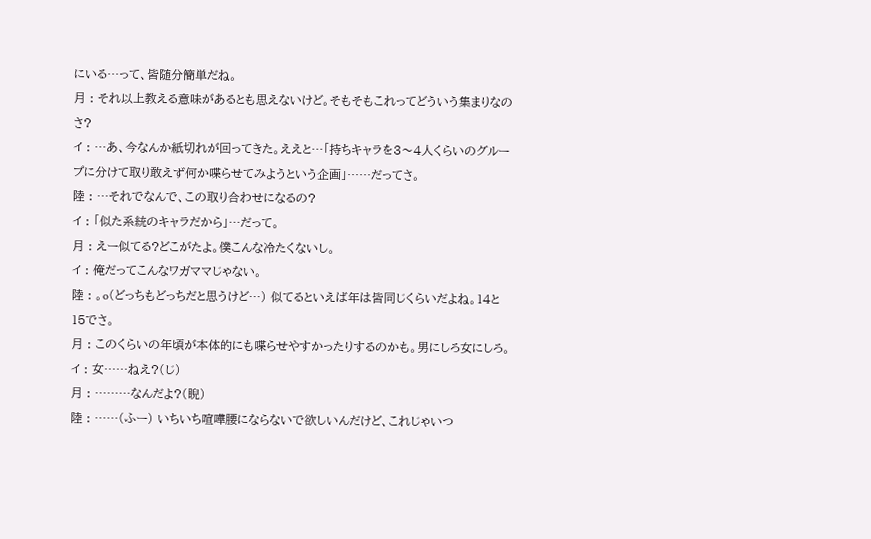にいる…って、皆随分簡単だね。
月 : それ以上教える意味があるとも思えないけど。そもそもこれってどういう集まりなのさ?
イ : …あ、今なんか紙切れが回ってきた。ええと…「持ちキャラを3〜4人くらいのグループに分けて取り敢えず何か喋らせてみようという企画」……だってさ。
陸 : …それでなんで、この取り合わせになるの?
イ : 「似た系統のキャラだから」…だって。
月 : えー似てる?どこがたよ。僕こんな冷たくないし。
イ : 俺だってこんなワガママじゃない。
陸 : 。o(どっちもどっちだと思うけど…) 似てるといえば年は皆同じくらいだよね。14と15でさ。
月 : このくらいの年頃が本体的にも喋らせやすかったりするのかも。男にしろ女にしろ。
イ : 女……ねえ?(じ)
月 : ………なんだよ?(睨)
陸 : ……(ふー) いちいち喧嘩腰にならないで欲しいんだけど、これじゃいつ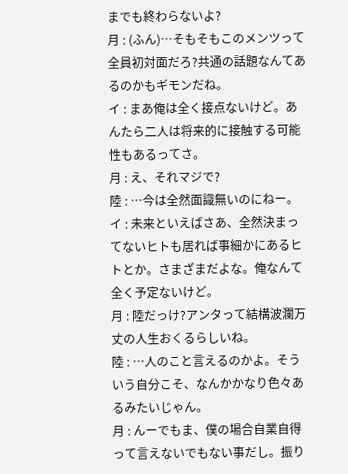までも終わらないよ?
月 : (ふん)…そもそもこのメンツって全員初対面だろ?共通の話題なんてあるのかもギモンだね。
イ : まあ俺は全く接点ないけど。あんたら二人は将来的に接触する可能性もあるってさ。
月 : え、それマジで?
陸 : …今は全然面識無いのにねー。
イ : 未来といえばさあ、全然決まってないヒトも居れば事細かにあるヒトとか。さまざまだよな。俺なんて全く予定ないけど。
月 : 陸だっけ?アンタって結構波瀾万丈の人生おくるらしいね。
陸 : …人のこと言えるのかよ。そういう自分こそ、なんかかなり色々あるみたいじゃん。
月 : んーでもま、僕の場合自業自得って言えないでもない事だし。振り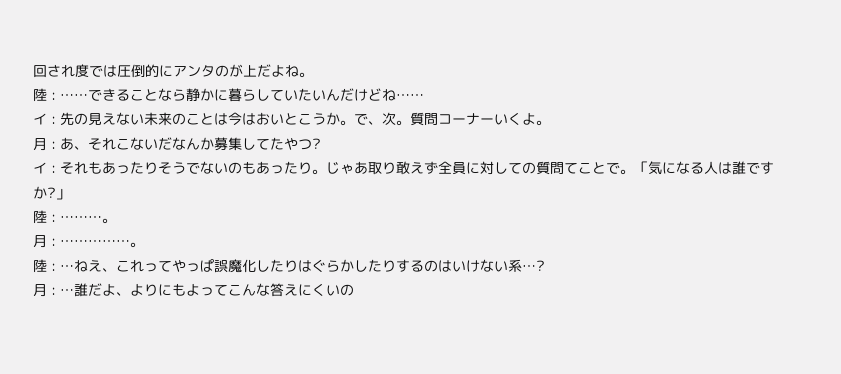回され度では圧倒的にアンタのが上だよね。
陸 : ……できることなら静かに暮らしていたいんだけどね……
イ : 先の見えない未来のことは今はおいとこうか。で、次。質問コーナーいくよ。
月 : あ、それこないだなんか募集してたやつ?
イ : それもあったりそうでないのもあったり。じゃあ取り敢えず全員に対しての質問てことで。「気になる人は誰ですか?」
陸 : ………。
月 : ……………。
陸 : …ねえ、これってやっぱ誤魔化したりはぐらかしたりするのはいけない系…?
月 : …誰だよ、よりにもよってこんな答えにくいの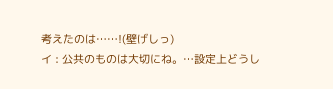考えたのは……!(壁げしっ)
イ : 公共のものは大切にね。…設定上どうし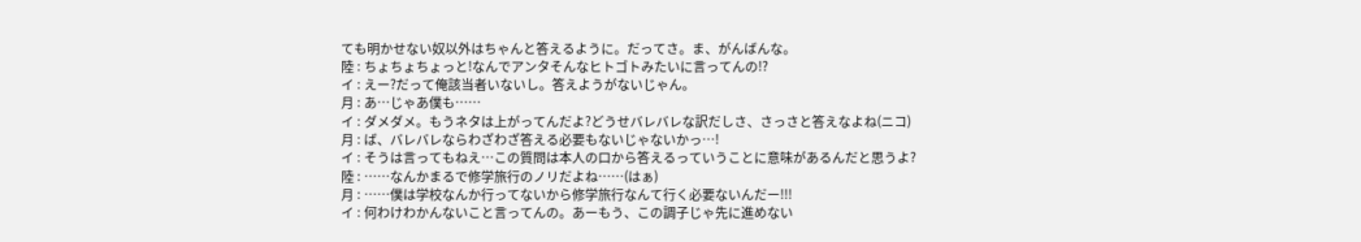ても明かせない奴以外はちゃんと答えるように。だってさ。ま、がんばんな。
陸 : ちょちょちょっと!なんでアンタそんなヒトゴトみたいに言ってんの!?
イ : えー?だって俺該当者いないし。答えようがないじゃん。
月 : あ…じゃあ僕も……
イ : ダメダメ。もうネタは上がってんだよ?どうせバレバレな訳だしさ、さっさと答えなよね(ニコ)
月 : ば、バレバレならわざわざ答える必要もないじゃないかっ…!
イ : そうは言ってもねえ…この質問は本人の口から答えるっていうことに意味があるんだと思うよ?
陸 : ……なんかまるで修学旅行のノリだよね……(はぁ)
月 : ……僕は学校なんか行ってないから修学旅行なんて行く必要ないんだー!!!
イ : 何わけわかんないこと言ってんの。あーもう、この調子じゃ先に進めない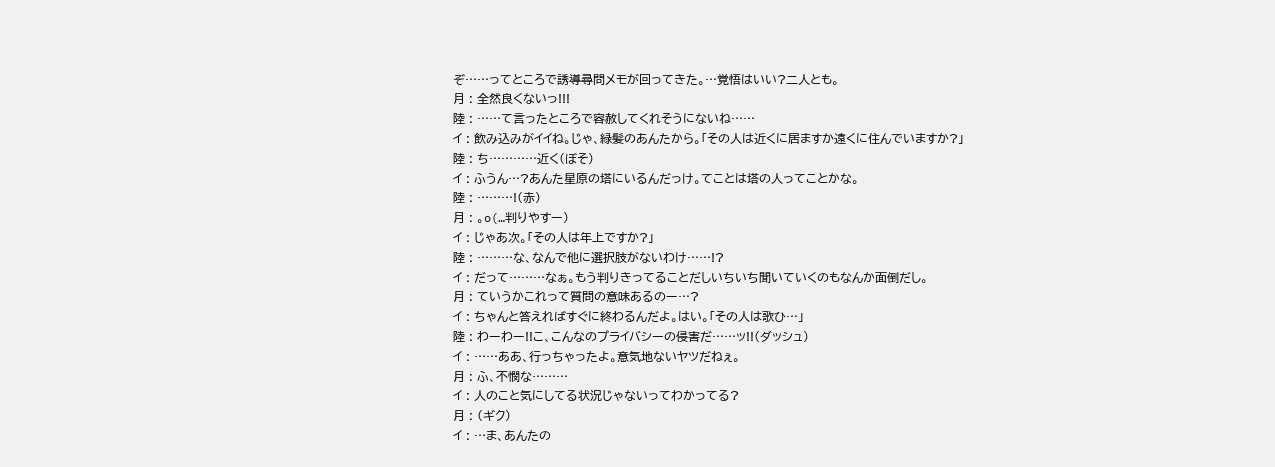ぞ……ってところで誘導尋問メモが回ってきた。…覚悟はいい?二人とも。
月 : 全然良くないっ!!!
陸 : ……て言ったところで容赦してくれそうにないね……
イ : 飲み込みがイイね。じゃ、緑髪のあんたから。「その人は近くに居ますか遠くに住んでいますか?」
陸 : ち…………近く(ぼそ)
イ : ふうん…?あんた星原の塔にいるんだっけ。てことは塔の人ってことかな。
陸 : ………!(赤)
月 : 。o(…判りやすー)
イ : じゃあ次。「その人は年上ですか?」
陸 : ………な、なんで他に選択肢がないわけ……!?
イ : だって………なぁ。もう判りきってることだしいちいち聞いていくのもなんか面倒だし。
月 : ていうかこれって質問の意味あるのー…?
イ : ちゃんと答えればすぐに終わるんだよ。はい。「その人は歌ひ…」
陸 : わーわー!!こ、こんなのプライバシーの侵害だ……ッ!!(ダッシュ)
イ : ……ああ、行っちゃったよ。意気地ないヤツだねぇ。
月 : ふ、不憫な………
イ : 人のこと気にしてる状況じゃないってわかってる?
月 : (ギク)
イ : …ま、あんたの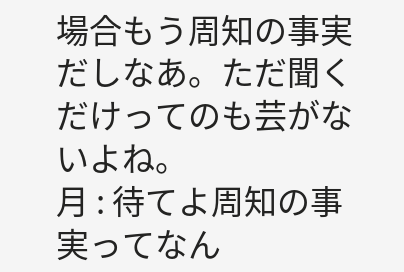場合もう周知の事実だしなあ。ただ聞くだけってのも芸がないよね。
月 : 待てよ周知の事実ってなん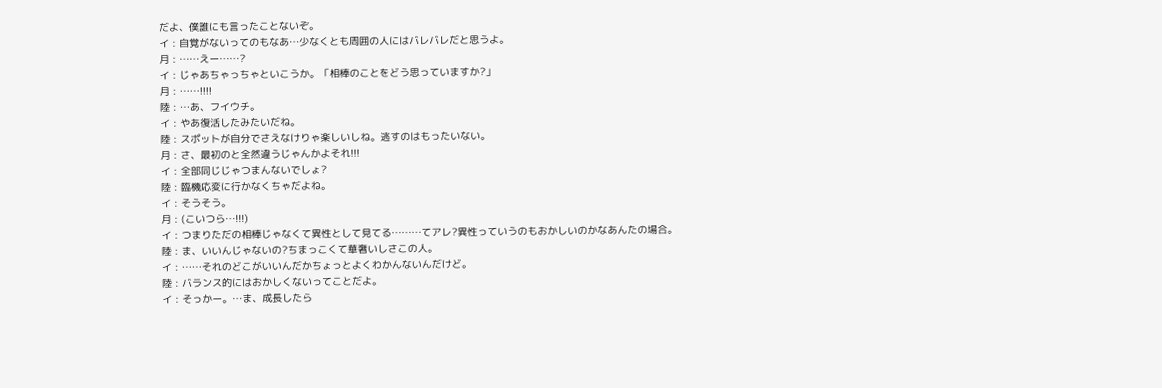だよ、僕誰にも言ったことないぞ。
イ : 自覚がないってのもなあ…少なくとも周囲の人にはバレバレだと思うよ。
月 : ……えー……?
イ : じゃあちゃっちゃといこうか。「相棒のことをどう思っていますか?」
月 : ……!!!!
陸 : …あ、フイウチ。
イ : やあ復活したみたいだね。
陸 : スポットが自分でさえなけりゃ楽しいしね。逃すのはもったいない。
月 : さ、最初のと全然違うじゃんかよそれ!!!
イ : 全部同じじゃつまんないでしょ?
陸 : 臨機応変に行かなくちゃだよね。
イ : そうそう。
月 : (こいつら…!!!)
イ : つまりただの相棒じゃなくて異性として見てる………てアレ?異性っていうのもおかしいのかなあんたの場合。
陸 : ま、いいんじゃないの?ちまっこくて華奢いしさこの人。
イ : ……それのどこがいいんだかちょっとよくわかんないんだけど。
陸 : バランス的にはおかしくないってことだよ。
イ : そっかー。…ま、成長したら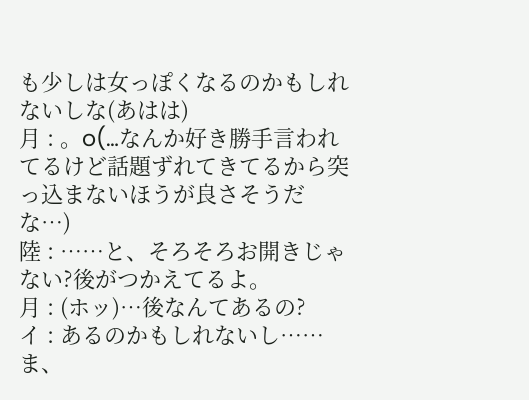も少しは女っぽくなるのかもしれないしな(あはは)
月 : 。o(…なんか好き勝手言われてるけど話題ずれてきてるから突っ込まないほうが良さそうだな…)
陸 : ……と、そろそろお開きじゃない?後がつかえてるよ。
月 : (ホッ)…後なんてあるの?
イ : あるのかもしれないし……ま、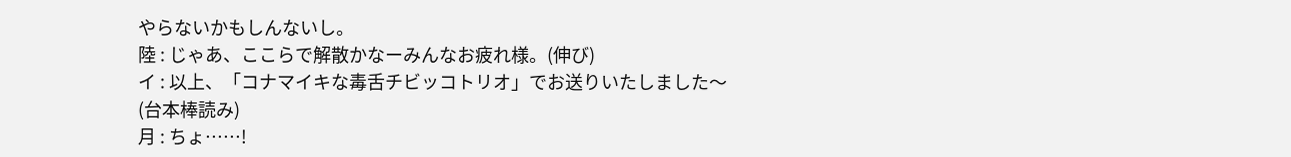やらないかもしんないし。
陸 : じゃあ、ここらで解散かなーみんなお疲れ様。(伸び)
イ : 以上、「コナマイキな毒舌チビッコトリオ」でお送りいたしました〜(台本棒読み)
月 : ちょ……!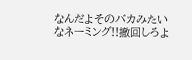なんだよそのバカみたいなネーミング!!撤回しろよ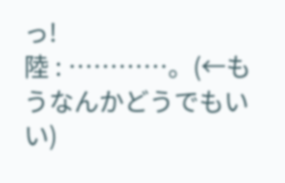っ!
陸 : …………。(←もうなんかどうでもいい)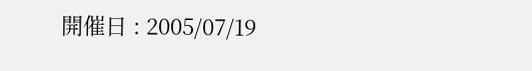開催日 : 2005/07/19